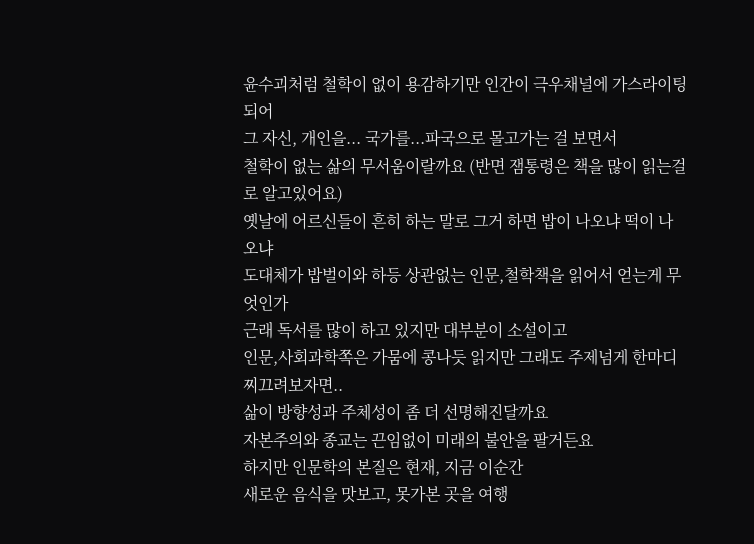윤수괴처럼 철학이 없이 용감하기만 인간이 극우채널에 가스라이팅되어
그 자신, 개인을... 국가를...파국으로 몰고가는 걸 보면서
철학이 없는 삶의 무서움이랄까요 (반면 잼통령은 책을 많이 읽는걸로 알고있어요)
옛날에 어르신들이 흔히 하는 말로 그거 하면 밥이 나오냐 떡이 나오냐
도대체가 밥벌이와 하등 상관없는 인문,철학책을 읽어서 얻는게 무엇인가
근래 독서를 많이 하고 있지만 대부분이 소설이고
인문,사회과학쪽은 가뭄에 콩나듯 읽지만 그래도 주제넘게 한마디 찌끄려보자면..
삶이 방향성과 주체성이 좀 더 선명해진달까요
자본주의와 종교는 끈임없이 미래의 불안을 팔거든요
하지만 인문학의 본질은 현재, 지금 이순간
새로운 음식을 맛보고, 못가본 곳을 여행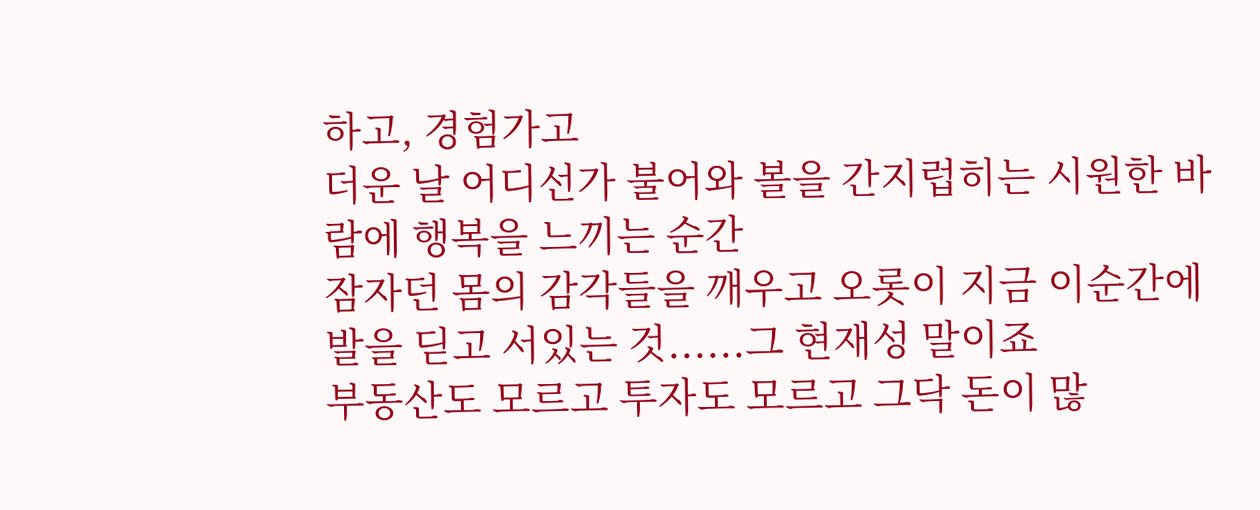하고, 경험가고
더운 날 어디선가 불어와 볼을 간지럽히는 시원한 바람에 행복을 느끼는 순간
잠자던 몸의 감각들을 깨우고 오롯이 지금 이순간에 발을 딛고 서있는 것......그 현재성 말이죠
부동산도 모르고 투자도 모르고 그닥 돈이 많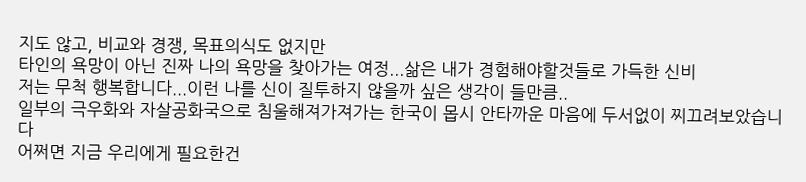지도 않고, 비교와 경쟁, 목표의식도 없지만
타인의 욕망이 아닌 진짜 나의 욕망을 찾아가는 여정...삶은 내가 경험해야할것들로 가득한 신비
저는 무척 행복합니다...이런 나를 신이 질투하지 않을까 싶은 생각이 들만큼..
일부의 극우화와 자살공화국으로 침울해져가져가는 한국이 몹시 안타까운 마음에 두서없이 찌끄려보았습니다
어쩌면 지금 우리에게 필요한건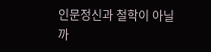인문정신과 철학이 아닐까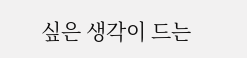싶은 생각이 드는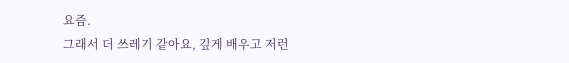요즘.
그래서 더 쓰레기 같아요, 깊게 배우고 저런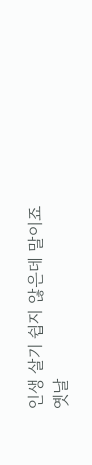인생 살기 쉽지 않은데 말이죠
옛날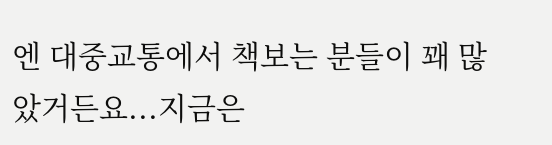엔 대중교통에서 책보는 분들이 꽤 많았거든요...지금은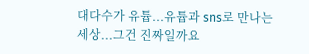대다수가 유튭...유튭과 sns로 만나는 세상...그건 진짜일까요